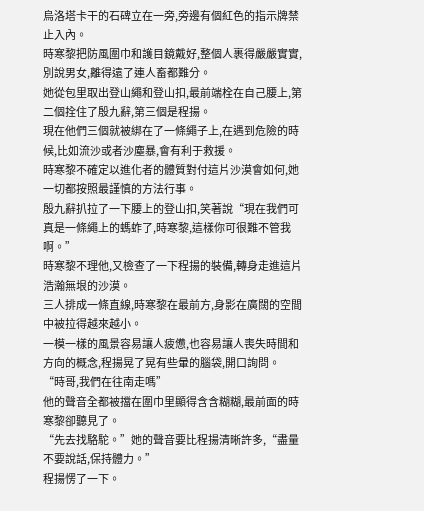烏洛塔卡干的石碑立在一旁,旁邊有個紅色的指示牌禁止入內。
時寒黎把防風圍巾和護目鏡戴好,整個人裹得嚴嚴實實,別說男女,離得遠了連人畜都難分。
她從包里取出登山繩和登山扣,最前端栓在自己腰上,第二個拴住了殷九辭,第三個是程揚。
現在他們三個就被綁在了一條繩子上,在遇到危險的時候,比如流沙或者沙塵暴,會有利于救援。
時寒黎不確定以進化者的體質對付這片沙漠會如何,她一切都按照最謹慎的方法行事。
殷九辭扒拉了一下腰上的登山扣,笑著說“現在我們可真是一條繩上的螞蚱了,時寒黎,這樣你可很難不管我啊。”
時寒黎不理他,又檢查了一下程揚的裝備,轉身走進這片浩瀚無垠的沙漠。
三人排成一條直線,時寒黎在最前方,身影在廣闊的空間中被拉得越來越小。
一模一樣的風景容易讓人疲憊,也容易讓人喪失時間和方向的概念,程揚晃了晃有些暈的腦袋,開口詢問。
“時哥,我們在往南走嗎”
他的聲音全都被擋在圍巾里顯得含含糊糊,最前面的時寒黎卻聽見了。
“先去找駱駝。”她的聲音要比程揚清晰許多,“盡量不要說話,保持體力。”
程揚愣了一下。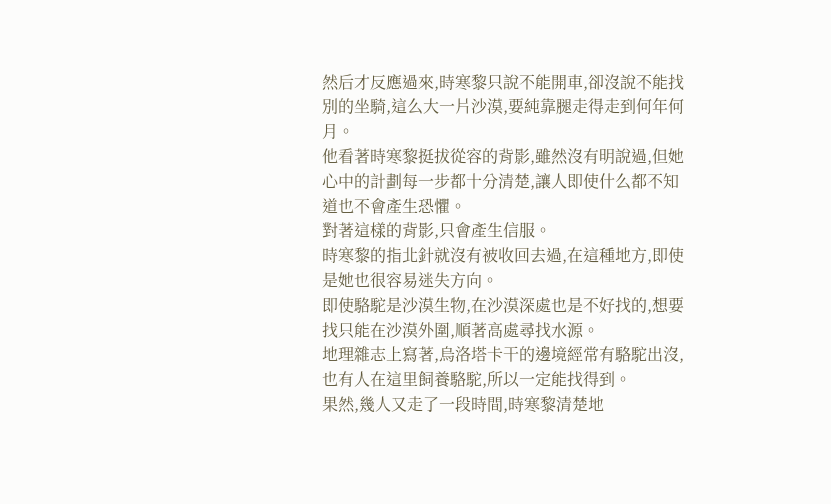然后才反應過來,時寒黎只說不能開車,卻沒說不能找別的坐騎,這么大一片沙漠,要純靠腿走得走到何年何月。
他看著時寒黎挺拔從容的背影,雖然沒有明說過,但她心中的計劃每一步都十分清楚,讓人即使什么都不知道也不會產生恐懼。
對著這樣的背影,只會產生信服。
時寒黎的指北針就沒有被收回去過,在這種地方,即使是她也很容易迷失方向。
即使駱駝是沙漠生物,在沙漠深處也是不好找的,想要找只能在沙漠外圍,順著高處尋找水源。
地理雜志上寫著,烏洛塔卡干的邊境經常有駱駝出沒,也有人在這里飼養駱駝,所以一定能找得到。
果然,幾人又走了一段時間,時寒黎清楚地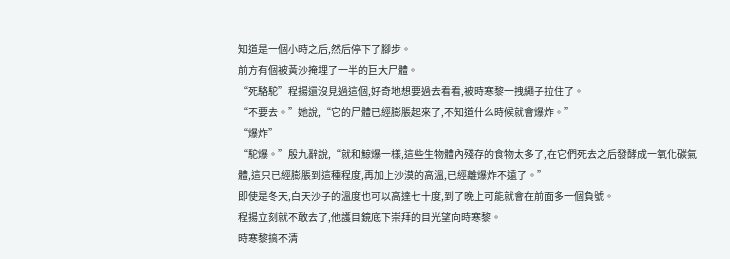知道是一個小時之后,然后停下了腳步。
前方有個被黃沙掩埋了一半的巨大尸體。
“死駱駝”程揚還沒見過這個,好奇地想要過去看看,被時寒黎一拽繩子拉住了。
“不要去。”她說,“它的尸體已經膨脹起來了,不知道什么時候就會爆炸。”
“爆炸”
“駝爆。”殷九辭說,“就和鯨爆一樣,這些生物體內殘存的食物太多了,在它們死去之后發酵成一氧化碳氣體,這只已經膨脹到這種程度,再加上沙漠的高溫,已經離爆炸不遠了。”
即使是冬天,白天沙子的溫度也可以高達七十度,到了晚上可能就會在前面多一個負號。
程揚立刻就不敢去了,他護目鏡底下崇拜的目光望向時寒黎。
時寒黎搞不清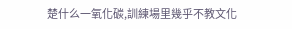楚什么一氧化碳,訓練場里幾乎不教文化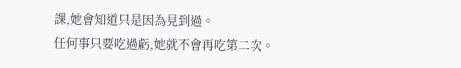課,她會知道只是因為見到過。
任何事只要吃過虧,她就不會再吃第二次。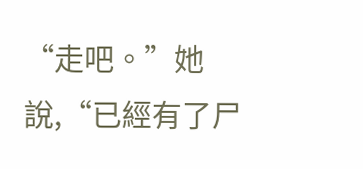“走吧。”她說,“已經有了尸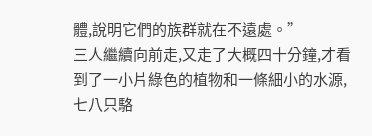體,說明它們的族群就在不遠處。”
三人繼續向前走,又走了大概四十分鐘,才看到了一小片綠色的植物和一條細小的水源,七八只駱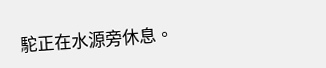駝正在水源旁休息。